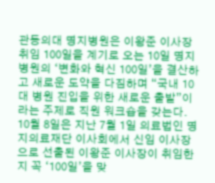관동의대 명지병원은 이왕준 이사장 취임 100일을 계기로 오는 10일 명지병원의 ‘변화와 혁신 100일’을 결산하고 새로운 도약을 다짐하며 “국내 10대 병원 진입을 위한 새로운 출발”이라는 주제로 직원 워크숍을 갖는다.
10월 8일은 지난 7월 1일 의료법인 명지의료재단 이사회에서 신임 이사장으로 선출된 이왕준 이사장이 취임한 지 꼭 ‘100일’을 맞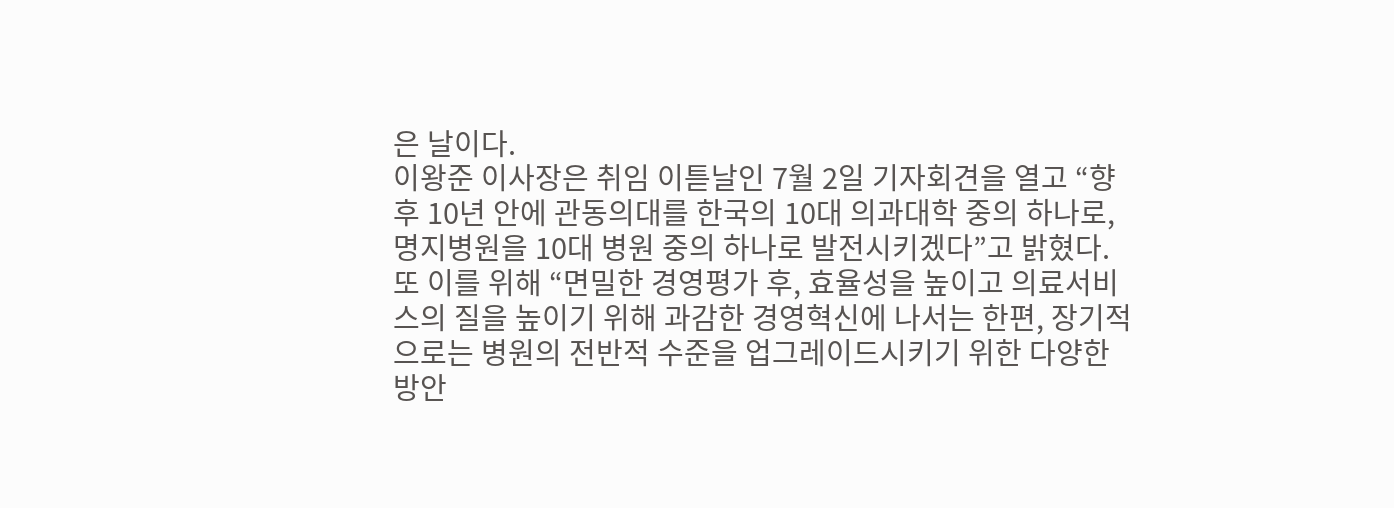은 날이다.
이왕준 이사장은 취임 이튿날인 7월 2일 기자회견을 열고 “향후 10년 안에 관동의대를 한국의 10대 의과대학 중의 하나로, 명지병원을 10대 병원 중의 하나로 발전시키겠다”고 밝혔다.
또 이를 위해 “면밀한 경영평가 후, 효율성을 높이고 의료서비스의 질을 높이기 위해 과감한 경영혁신에 나서는 한편, 장기적으로는 병원의 전반적 수준을 업그레이드시키기 위한 다양한 방안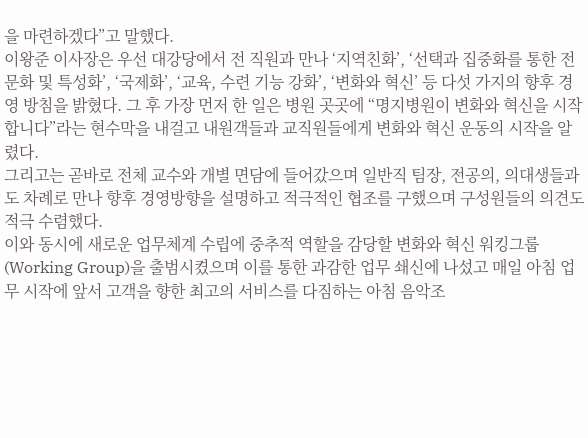을 마련하겠다”고 말했다.
이왕준 이사장은 우선 대강당에서 전 직원과 만나 ‘지역친화’, ‘선택과 집중화를 통한 전문화 및 특성화’, ‘국제화’, ‘교육, 수련 기능 강화’, ‘변화와 혁신’ 등 다섯 가지의 향후 경영 방침을 밝혔다. 그 후 가장 먼저 한 일은 병원 곳곳에 “명지병원이 변화와 혁신을 시작합니다”라는 현수막을 내걸고 내원객들과 교직원들에게 변화와 혁신 운동의 시작을 알렸다.
그리고는 곧바로 전체 교수와 개별 면담에 들어갔으며 일반직 팀장, 전공의, 의대생들과도 차례로 만나 향후 경영방향을 설명하고 적극적인 협조를 구했으며 구성원들의 의견도 적극 수렴했다.
이와 동시에 새로운 업무체계 수립에 중추적 역할을 감당할 변화와 혁신 워킹그룹(Working Group)을 출범시켰으며 이를 통한 과감한 업무 쇄신에 나섰고 매일 아침 업무 시작에 앞서 고객을 향한 최고의 서비스를 다짐하는 아침 음악조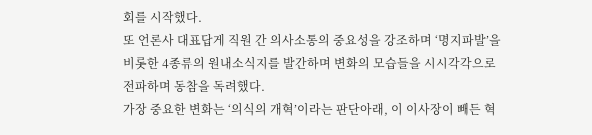회를 시작했다.
또 언론사 대표답게 직원 간 의사소통의 중요성을 강조하며 ‘명지파발’을 비롯한 4종류의 원내소식지를 발간하며 변화의 모습들을 시시각각으로 전파하며 동참을 독려했다.
가장 중요한 변화는 ‘의식의 개혁’이라는 판단아래, 이 이사장이 빼든 혁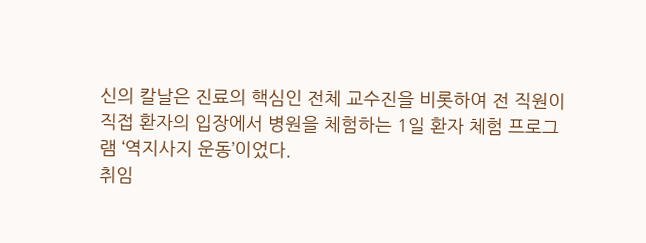신의 칼날은 진료의 핵심인 전체 교수진을 비롯하여 전 직원이 직접 환자의 입장에서 병원을 체험하는 1일 환자 체험 프로그램 ‘역지사지 운동’이었다.
취임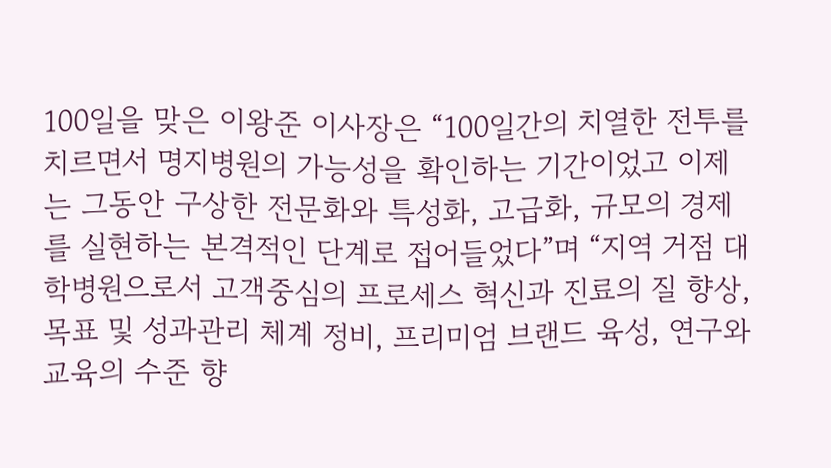100일을 맞은 이왕준 이사장은 “100일간의 치열한 전투를 치르면서 명지병원의 가능성을 확인하는 기간이었고 이제는 그동안 구상한 전문화와 특성화, 고급화, 규모의 경제를 실현하는 본격적인 단계로 접어들었다”며 “지역 거점 대학병원으로서 고객중심의 프로세스 혁신과 진료의 질 향상, 목표 및 성과관리 체계 정비, 프리미엄 브랜드 육성, 연구와 교육의 수준 향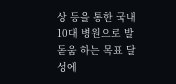상 등을 통한 국내 10대 병원으로 발돋움 하는 목표 달성에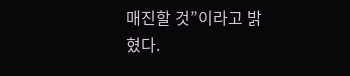매진할 것”이라고 밝혔다.